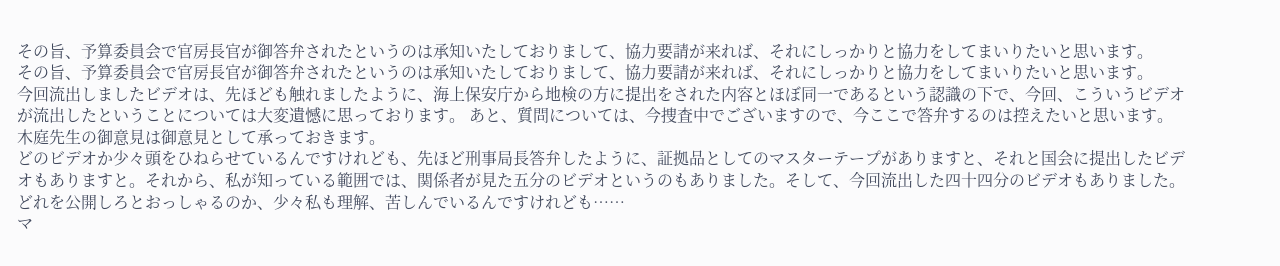その旨、予算委員会で官房長官が御答弁されたというのは承知いたしておりまして、協力要請が来れば、それにしっかりと協力をしてまいりたいと思います。
その旨、予算委員会で官房長官が御答弁されたというのは承知いたしておりまして、協力要請が来れば、それにしっかりと協力をしてまいりたいと思います。
今回流出しましたビデオは、先ほども触れましたように、海上保安庁から地検の方に提出をされた内容とほぼ同一であるという認識の下で、今回、こういうビデオが流出したということについては大変遺憾に思っております。 あと、質問については、今捜査中でございますので、今ここで答弁するのは控えたいと思います。
木庭先生の御意見は御意見として承っておきます。
どのビデオか少々頭をひねらせているんですけれども、先ほど刑事局長答弁したように、証拠品としてのマスターテープがありますと、それと国会に提出したビデオもありますと。それから、私が知っている範囲では、関係者が見た五分のビデオというのもありました。そして、今回流出した四十四分のビデオもありました。どれを公開しろとおっしゃるのか、少々私も理解、苦しんでいるんですけれども……
マ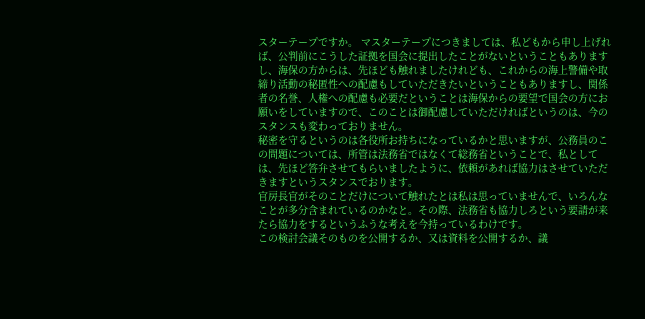スターテープですか。 マスターテープにつきましては、私どもから申し上げれば、公判前にこうした証拠を国会に提出したことがないということもありますし、海保の方からは、先ほども触れましたけれども、これからの海上警備や取締り活動の秘匿性への配慮もしていただきたいということもありますし、関係者の名誉、人権への配慮も必要だということは海保からの要望で国会の方にお願いをしていますので、このことは御配慮していただければというのは、今のスタンスも変わっておりません。
秘密を守るというのは各役所お持ちになっているかと思いますが、公務員のこの問題については、所管は法務省ではなくて総務省ということで、私としては、先ほど答弁させてもらいましたように、依頼があれば協力はさせていただきますというスタンスでおります。
官房長官がそのことだけについて触れたとは私は思っていませんで、いろんなことが多分含まれているのかなと。その際、法務省も協力しろという要請が来たら協力をするというふうな考えを今持っているわけです。
この検討会議そのものを公開するか、又は資料を公開するか、議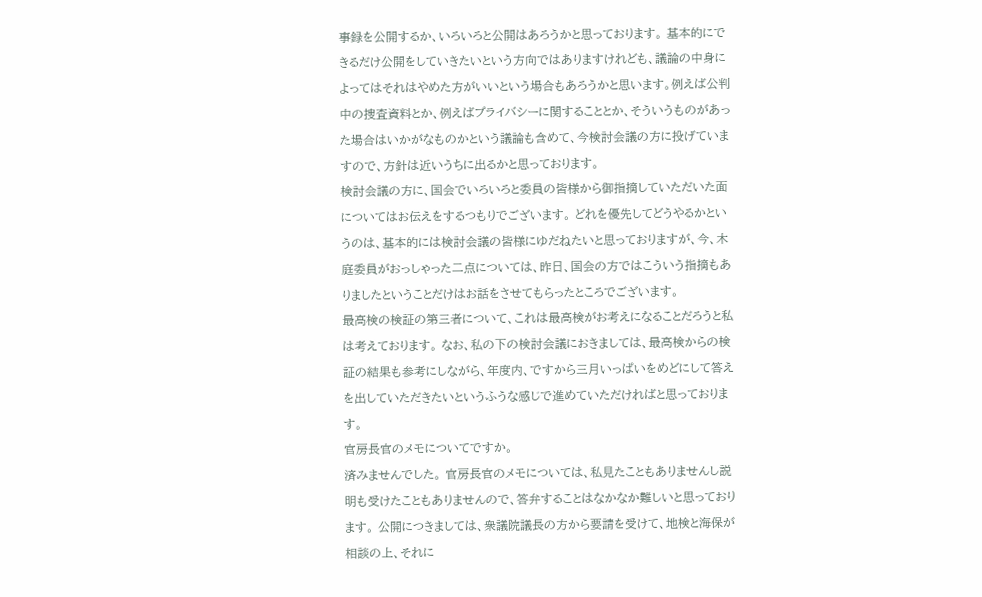事録を公開するか、いろいろと公開はあろうかと思っております。 基本的にできるだけ公開をしていきたいという方向ではありますけれども、議論の中身によってはそれはやめた方がいいという場合もあろうかと思います。例えば公判中の捜査資料とか、例えばプライバシーに関することとか、そういうものがあった場合はいかがなものかという議論も含めて、今検討会議の方に投げていますので、方針は近いうちに出るかと思っております。
検討会議の方に、国会でいろいろと委員の皆様から御指摘していただいた面についてはお伝えをするつもりでございます。 どれを優先してどうやるかというのは、基本的には検討会議の皆様にゆだねたいと思っておりますが、今、木庭委員がおっしゃった二点については、昨日、国会の方ではこういう指摘もありましたということだけはお話をさせてもらったところでございます。
最高検の検証の第三者について、これは最高検がお考えになることだろうと私は考えております。 なお、私の下の検討会議におきましては、最高検からの検証の結果も参考にしながら、年度内、ですから三月いっぱいをめどにして答えを出していただきたいというふうな感じで進めていただければと思っております。
官房長官のメモについてですか。
済みませんでした。 官房長官のメモについては、私見たこともありませんし説明も受けたこともありませんので、答弁することはなかなか難しいと思っております。 公開につきましては、衆議院議長の方から要請を受けて、地検と海保が相談の上、それに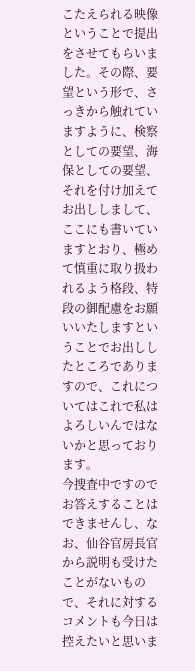こたえられる映像ということで提出をさせてもらいました。その際、要望という形で、さっきから触れていますように、検察としての要望、海保としての要望、それを付け加えてお出ししまして、ここにも書いていますとおり、極めて慎重に取り扱われるよう格段、特段の御配慮をお願いいたしますということでお出ししたところでありますので、これについてはこれで私はよろしいんではないかと思っております。
今捜査中ですのでお答えすることはできませんし、なお、仙谷官房長官から説明も受けたことがないもので、それに対するコメントも今日は控えたいと思いま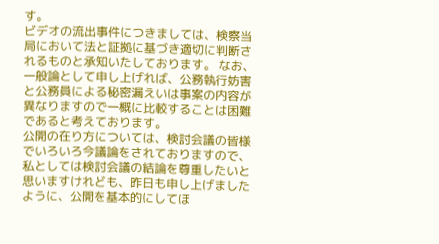す。
ビデオの流出事件につきましては、検察当局において法と証拠に基づき適切に判断されるものと承知いたしております。 なお、一般論として申し上げれば、公務執行妨害と公務員による秘密漏えいは事案の内容が異なりますので一概に比較することは困難であると考えております。
公開の在り方については、検討会議の皆様でいろいろ今議論をされておりますので、私としては検討会議の結論を尊重したいと思いますけれども、昨日も申し上げましたように、公開を基本的にしてほ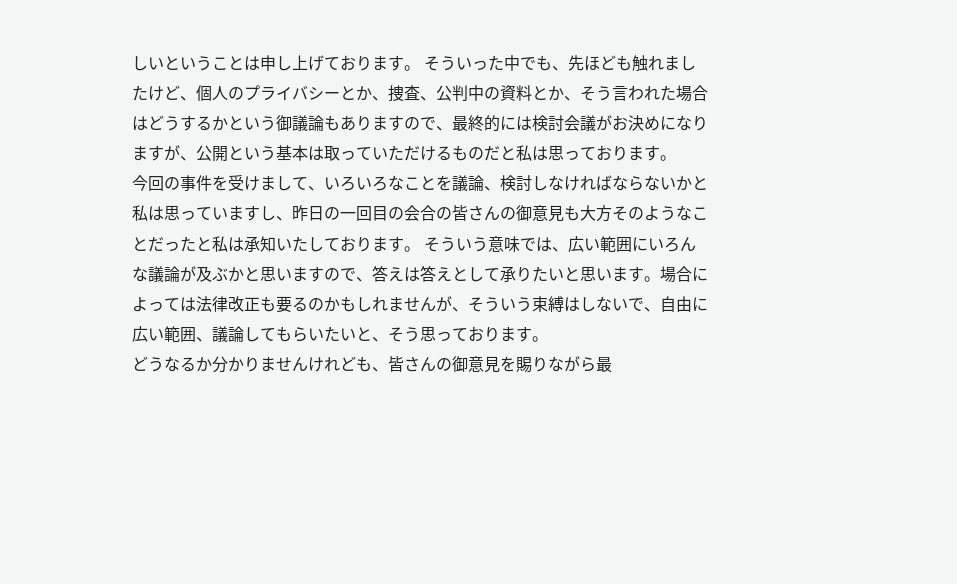しいということは申し上げております。 そういった中でも、先ほども触れましたけど、個人のプライバシーとか、捜査、公判中の資料とか、そう言われた場合はどうするかという御議論もありますので、最終的には検討会議がお決めになりますが、公開という基本は取っていただけるものだと私は思っております。
今回の事件を受けまして、いろいろなことを議論、検討しなければならないかと私は思っていますし、昨日の一回目の会合の皆さんの御意見も大方そのようなことだったと私は承知いたしております。 そういう意味では、広い範囲にいろんな議論が及ぶかと思いますので、答えは答えとして承りたいと思います。場合によっては法律改正も要るのかもしれませんが、そういう束縛はしないで、自由に広い範囲、議論してもらいたいと、そう思っております。
どうなるか分かりませんけれども、皆さんの御意見を賜りながら最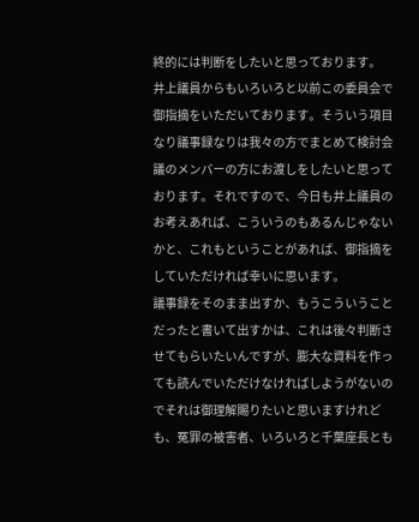終的には判断をしたいと思っております。
井上議員からもいろいろと以前この委員会で御指摘をいただいております。そういう項目なり議事録なりは我々の方でまとめて検討会議のメンバーの方にお渡しをしたいと思っております。それですので、今日も井上議員のお考えあれば、こういうのもあるんじゃないかと、これもということがあれば、御指摘をしていただければ幸いに思います。
議事録をそのまま出すか、もうこういうことだったと書いて出すかは、これは後々判断させてもらいたいんですが、膨大な資料を作っても読んでいただけなければしようがないのでそれは御理解賜りたいと思いますけれども、冤罪の被害者、いろいろと千葉座長とも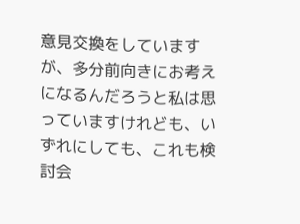意見交換をしていますが、多分前向きにお考えになるんだろうと私は思っていますけれども、いずれにしても、これも検討会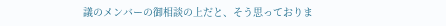議のメンバーの御相談の上だと、そう思っておりま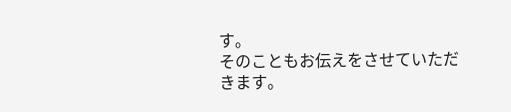す。
そのこともお伝えをさせていただきます。